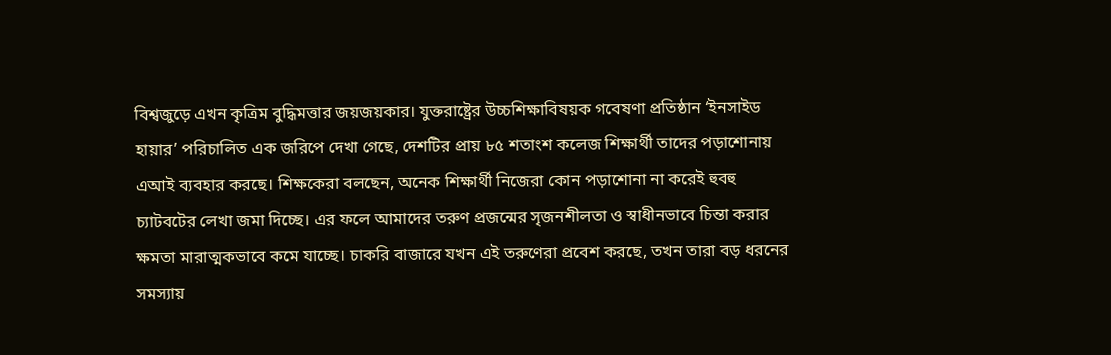বিশ্বজুড়ে এখন কৃত্রিম বুদ্ধিমত্তার জয়জয়কার। যুক্তরাষ্ট্রের উচ্চশিক্ষাবিষয়ক গবেষণা প্রতিষ্ঠান ‘ইনসাইড হায়ার’ পরিচালিত এক জরিপে দেখা গেছে, দেশটির প্রায় ৮৫ শতাংশ কলেজ শিক্ষার্থী তাদের পড়াশোনায় এআই ব্যবহার করছে। শিক্ষকেরা বলছেন, অনেক শিক্ষার্থী নিজেরা কোন পড়াশোনা না করেই হুবহু চ্যাটবটের লেখা জমা দিচ্ছে। এর ফলে আমাদের তরুণ প্রজন্মের সৃজনশীলতা ও স্বাধীনভাবে চিন্তা করার ক্ষমতা মারাত্মকভাবে কমে যাচ্ছে। চাকরি বাজারে যখন এই তরুণেরা প্রবেশ করছে, তখন তারা বড় ধরনের সমস্যায়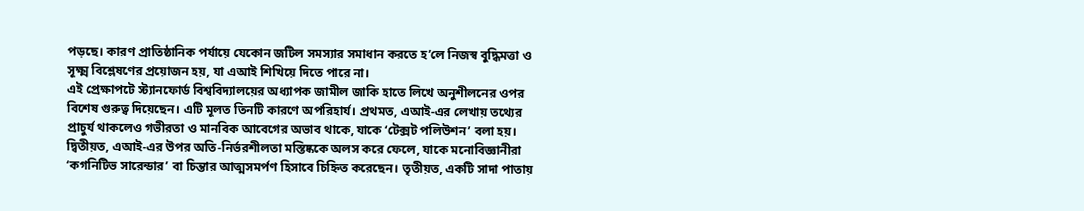পড়ছে। কারণ প্রাতিষ্ঠানিক পর্যায়ে যেকোন জটিল সমস্যার সমাধান করতে হ’লে নিজস্ব বুদ্ধিমত্তা ও সূক্ষ্ম বিশ্লেষণের প্রয়োজন হয়, যা এআই শিখিয়ে দিতে পারে না।
এই প্রেক্ষাপটে স্ট্যানফোর্ড বিশ্ববিদ্যালয়ের অধ্যাপক জামীল জাকি হাতে লিখে অনুশীলনের ওপর বিশেষ গুরুত্ব দিয়েছেন। এটি মূলত তিনটি কারণে অপরিহার্য। প্রথমত, এআই-এর লেখায় তথ্যের প্রাচুর্য থাকলেও গভীরতা ও মানবিক আবেগের অভাব থাকে, যাকে ‘টেক্সট পলিউশন’ বলা হয়। দ্বিতীয়ত, এআই-এর উপর অতি-নির্ভরশীলতা মস্তিষ্ককে অলস করে ফেলে, যাকে মনোবিজ্ঞানীরা ‘কগনিটিভ সারেন্ডার’ বা চিন্তার আত্মসমর্পণ হিসাবে চিহ্নিত করেছেন। তৃতীয়ত, একটি সাদা পাতায়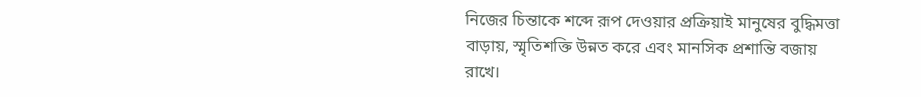নিজের চিন্তাকে শব্দে রূপ দেওয়ার প্রক্রিয়াই মানুষের বুদ্ধিমত্তা বাড়ায়, স্মৃতিশক্তি উন্নত করে এবং মানসিক প্রশান্তি বজায় রাখে।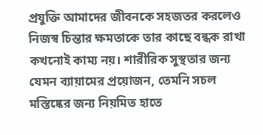প্রযুক্তি আমাদের জীবনকে সহজতর করলেও নিজস্ব চিন্তার ক্ষমতাকে তার কাছে বন্ধক রাখা কখনোই কাম্য নয়। শারীরিক সুস্থতার জন্য যেমন ব্যায়ামের প্রয়োজন, তেমনি সচল মস্তিষ্কের জন্য নিয়মিত হাতে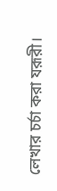লেখার চর্চা করা যরূরী।